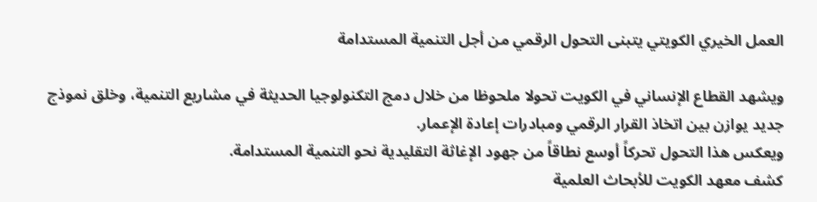العمل الخيري الكويتي يتبنى التحول الرقمي من أجل التنمية المستدامة

ويشهد القطاع الإنساني في الكويت تحولا ملحوظا من خلال دمج التكنولوجيا الحديثة في مشاريع التنمية، وخلق نموذج جديد يوازن بين اتخاذ القرار الرقمي ومبادرات إعادة الإعمار.
ويعكس هذا التحول تحركاً أوسع نطاقاً من جهود الإغاثة التقليدية نحو التنمية المستدامة.
كشف معهد الكويت للأبحاث العلمية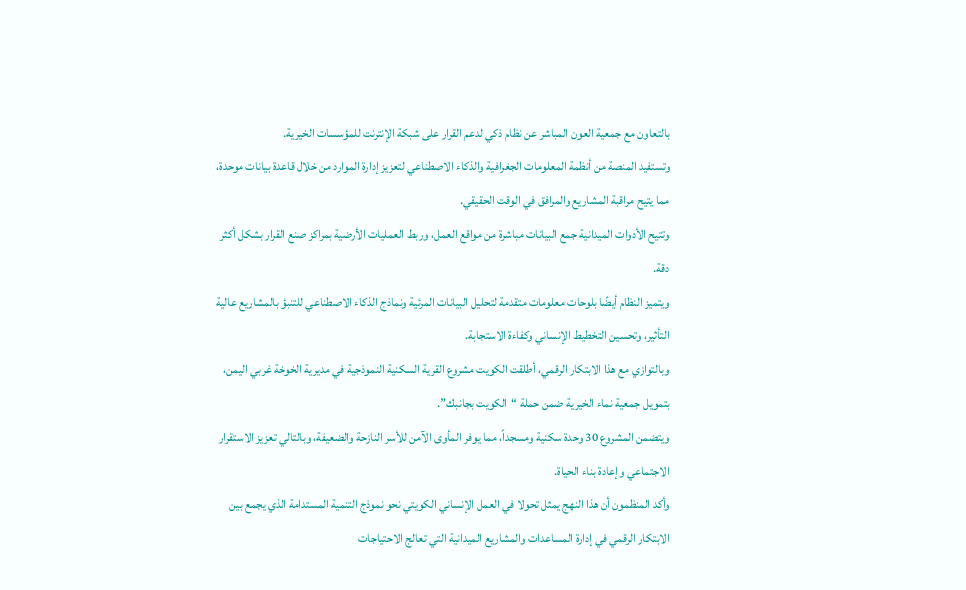بالتعاون مع جمعية العون المباشر عن نظام ذكي لدعم القرار على شبكة الإنترنت للمؤسسات الخيرية.
وتستفيد المنصة من أنظمة المعلومات الجغرافية والذكاء الاصطناعي لتعزيز إدارة الموارد من خلال قاعدة بيانات موحدة، مما يتيح مراقبة المشاريع والمرافق في الوقت الحقيقي.
وتتيح الأدوات الميدانية جمع البيانات مباشرة من مواقع العمل، وربط العمليات الأرضية بمراكز صنع القرار بشكل أكثر دقة.
ويتميز النظام أيضًا بلوحات معلومات متقدمة لتحليل البيانات المرئية ونماذج الذكاء الاصطناعي للتنبؤ بالمشاريع عالية التأثير، وتحسين التخطيط الإنساني وكفاءة الاستجابة.
وبالتوازي مع هذا الابتكار الرقمي، أطلقت الكويت مشروع القرية السكنية النموذجية في مديرية الخوخة غربي اليمن، بتمويل جمعية نماء الخيرية ضمن حملة “الكويت بجانبك”.
ويتضمن المشروع 30 وحدة سكنية ومسجداً، مما يوفر المأوى الآمن للأسر النازحة والضعيفة، وبالتالي تعزيز الاستقرار الاجتماعي وإعادة بناء الحياة.
وأكد المنظمون أن هذا النهج يمثل تحولا في العمل الإنساني الكويتي نحو نموذج التنمية المستدامة الذي يجمع بين الابتكار الرقمي في إدارة المساعدات والمشاريع الميدانية التي تعالج الاحتياجات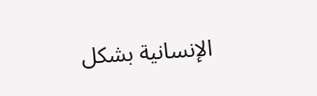الإنسانية بشكل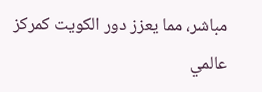مباشر، مما يعزز دور الكويت كمركز عالمي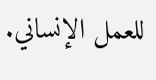للعمل الإنساني.